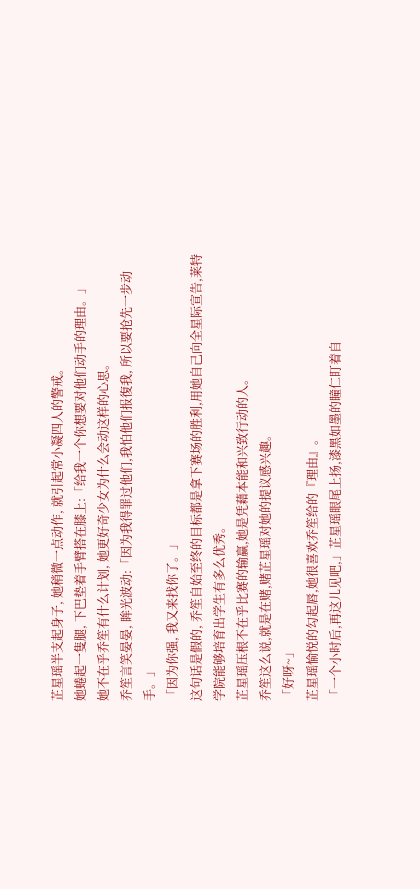芷星瑶半支起身子, 她稍微一点动作, 就引起常小凝四人的警戒。
她蜷起一隻腿, 下巴垫着手臂搭在膝上:「给我一个你想要对他们动手的理由。」
她不在乎乔笙有什么计划, 她更好奇少女为什么会动这样的心思。
乔笙言笑晏晏, 眸光波动:「因为我得罪过他们,我怕他们报復我, 所以要抢先一步动手。」
「因为你强, 我又来找你了。」
这句话是假的, 乔笙自始至终的目标都是拿下赛场的胜利,用她自己向全星际宣告,莱特学院能够培育出学生有多么优秀。
芷星瑶压根不在乎比赛的输赢,她是凭藉本能和兴致行动的人。
乔笙这么说,就是在赌,赌芷星瑶对她的提议感兴趣。
「好呀~」
芷星瑶愉悦的勾起唇,她很喜欢乔笙给的『理由』。
「一个小时后,再这儿见吧,」芷星瑶眼尾上扬,漆黑如墨的瞳仁盯着自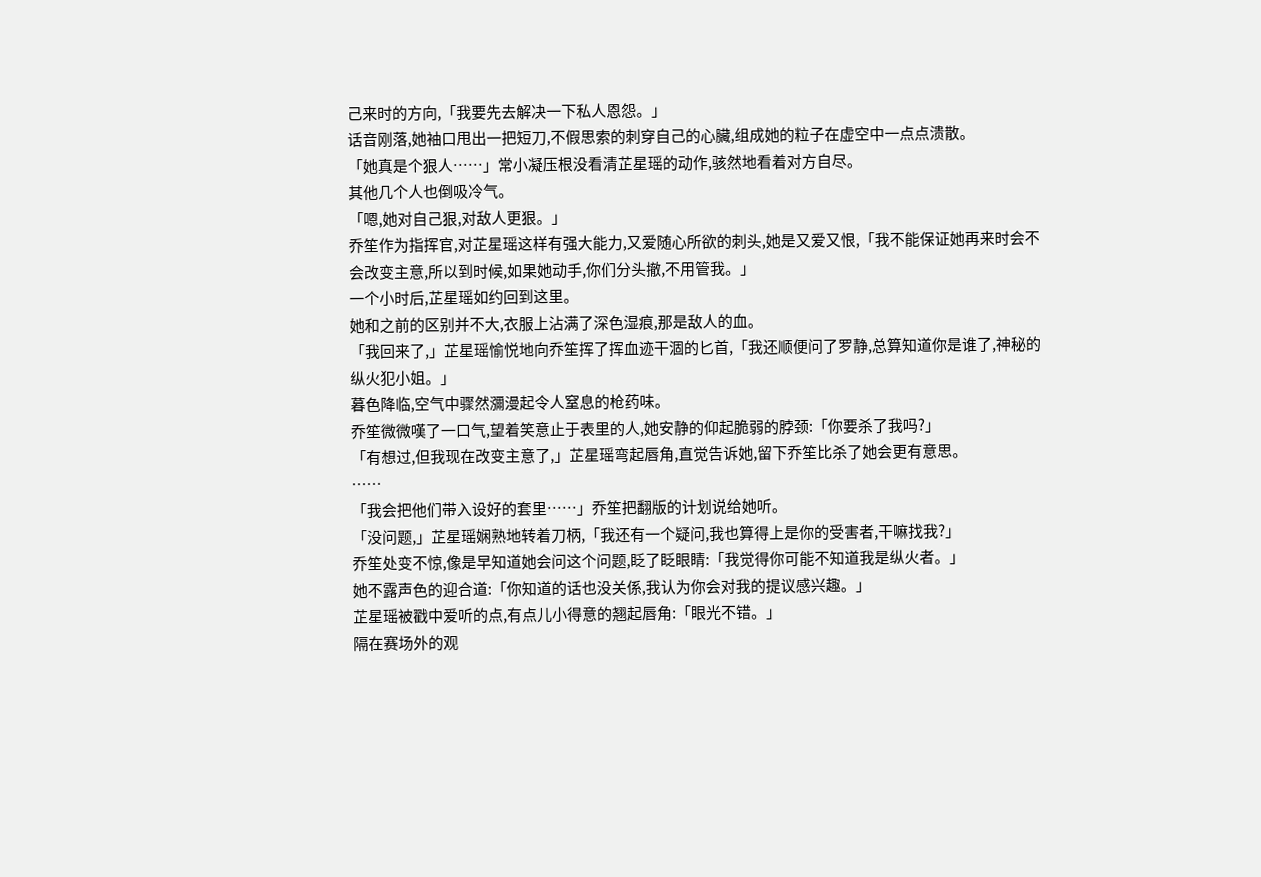己来时的方向,「我要先去解决一下私人恩怨。」
话音刚落,她袖口甩出一把短刀,不假思索的刺穿自己的心臟,组成她的粒子在虚空中一点点溃散。
「她真是个狠人……」常小凝压根没看清芷星瑶的动作,骇然地看着对方自尽。
其他几个人也倒吸冷气。
「嗯,她对自己狠,对敌人更狠。」
乔笙作为指挥官,对芷星瑶这样有强大能力,又爱随心所欲的刺头,她是又爱又恨,「我不能保证她再来时会不会改变主意,所以到时候,如果她动手,你们分头撤,不用管我。」
一个小时后,芷星瑶如约回到这里。
她和之前的区别并不大,衣服上沾满了深色湿痕,那是敌人的血。
「我回来了,」芷星瑶愉悦地向乔笙挥了挥血迹干涸的匕首,「我还顺便问了罗静,总算知道你是谁了,神秘的纵火犯小姐。」
暮色降临,空气中骤然瀰漫起令人窒息的枪药味。
乔笙微微嘆了一口气,望着笑意止于表里的人,她安静的仰起脆弱的脖颈:「你要杀了我吗?」
「有想过,但我现在改变主意了,」芷星瑶弯起唇角,直觉告诉她,留下乔笙比杀了她会更有意思。
……
「我会把他们带入设好的套里……」乔笙把翻版的计划说给她听。
「没问题,」芷星瑶娴熟地转着刀柄,「我还有一个疑问,我也算得上是你的受害者,干嘛找我?」
乔笙处变不惊,像是早知道她会问这个问题,眨了眨眼睛:「我觉得你可能不知道我是纵火者。」
她不露声色的迎合道:「你知道的话也没关係,我认为你会对我的提议感兴趣。」
芷星瑶被戳中爱听的点,有点儿小得意的翘起唇角:「眼光不错。」
隔在赛场外的观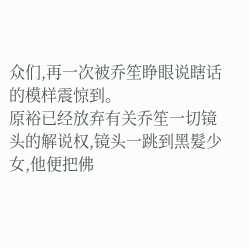众们,再一次被乔笙睁眼说瞎话的模样震惊到。
原裕已经放弃有关乔笙一切镜头的解说权,镜头一跳到黑髮少女,他便把佛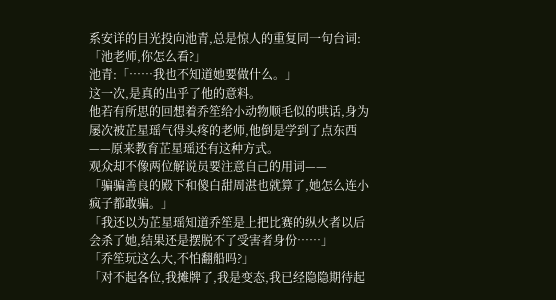系安详的目光投向池青,总是惊人的重复同一句台词:「池老师,你怎么看?」
池青:「……我也不知道她要做什么。」
这一次,是真的出乎了他的意料。
他若有所思的回想着乔笙给小动物顺毛似的哄话,身为屡次被芷星瑶气得头疼的老师,他倒是学到了点东西——原来教育芷星瑶还有这种方式。
观众却不像两位解说员要注意自己的用词——
「骗骗善良的殿下和傻白甜周湛也就算了,她怎么连小疯子都敢骗。」
「我还以为芷星瑶知道乔笙是上把比赛的纵火者以后会杀了她,结果还是摆脱不了受害者身份……」
「乔笙玩这么大,不怕翻船吗?」
「对不起各位,我摊牌了,我是变态,我已经隐隐期待起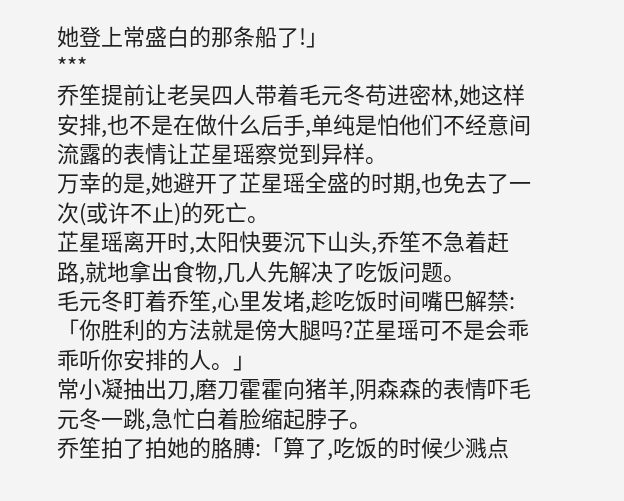她登上常盛白的那条船了!」
***
乔笙提前让老吴四人带着毛元冬苟进密林,她这样安排,也不是在做什么后手,单纯是怕他们不经意间流露的表情让芷星瑶察觉到异样。
万幸的是,她避开了芷星瑶全盛的时期,也免去了一次(或许不止)的死亡。
芷星瑶离开时,太阳快要沉下山头,乔笙不急着赶路,就地拿出食物,几人先解决了吃饭问题。
毛元冬盯着乔笙,心里发堵,趁吃饭时间嘴巴解禁:「你胜利的方法就是傍大腿吗?芷星瑶可不是会乖乖听你安排的人。」
常小凝抽出刀,磨刀霍霍向猪羊,阴森森的表情吓毛元冬一跳,急忙白着脸缩起脖子。
乔笙拍了拍她的胳膊:「算了,吃饭的时候少溅点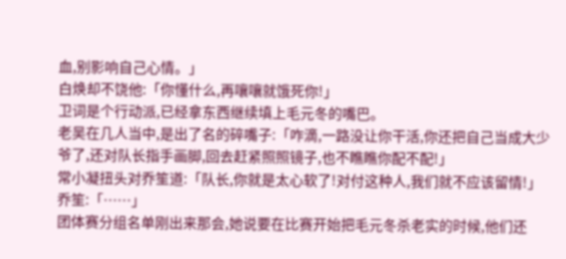血,别影响自己心情。」
白焕却不饶他:「你懂什么,再嚷嚷就饿死你!」
卫词是个行动派,已经拿东西继续填上毛元冬的嘴巴。
老吴在几人当中,是出了名的碎嘴子:「咋滴,一路没让你干活,你还把自己当成大少爷了,还对队长指手画脚,回去赶紧照照镜子,也不瞧瞧你配不配!」
常小凝扭头对乔笙道:「队长,你就是太心软了!对付这种人,我们就不应该留情!」
乔笙:「……」
团体赛分组名单刚出来那会,她说要在比赛开始把毛元冬杀老实的时候,他们还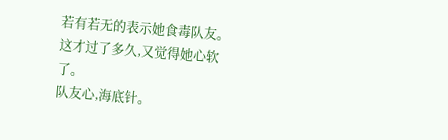若有若无的表示她食毒队友。
这才过了多久,又觉得她心软了。
队友心,海底针。